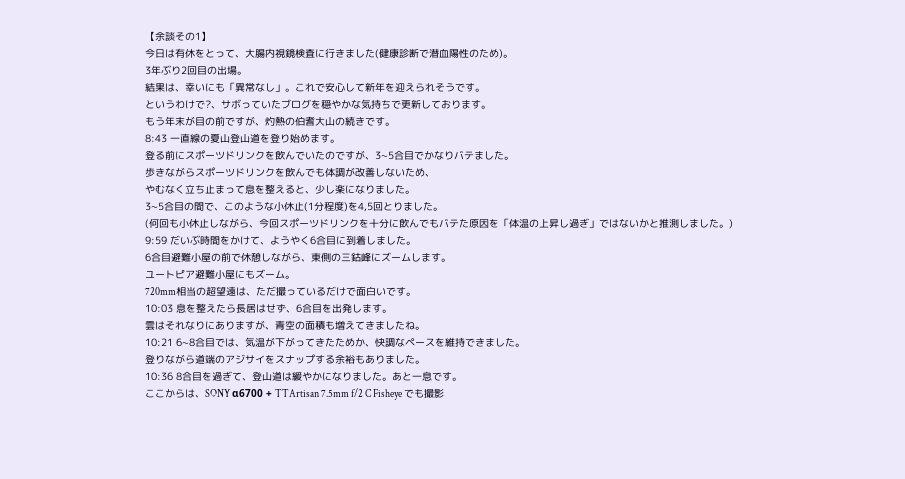【余談その1】
今日は有休をとって、大腸内視鏡検査に行きました(健康診断で潜血陽性のため)。
3年ぶり2回目の出場。
結果は、幸いにも「異常なし」。これで安心して新年を迎えられそうです。
というわけで?、サボっていたブログを穏やかな気持ちで更新しております。
もう年末が目の前ですが、灼熱の伯耆大山の続きです。
8:43 一直線の夏山登山道を登り始めます。
登る前にスポーツドリンクを飲んでいたのですが、3~5合目でかなりバテました。
歩きながらスポーツドリンクを飲んでも体調が改善しないため、
やむなく立ち止まって息を整えると、少し楽になりました。
3~5合目の間で、このような小休止(1分程度)を4,5回とりました。
(何回も小休止しながら、今回スポーツドリンクを十分に飲んでもバテた原因を「体温の上昇し過ぎ」ではないかと推測しました。)
9:59 だいぶ時間をかけて、ようやく6合目に到着しました。
6合目避難小屋の前で休憩しながら、東側の三鈷峰にズームします。
ユートピア避難小屋にもズーム。
720mm相当の超望遠は、ただ撮っているだけで面白いです。
10:03 息を整えたら長居はせず、6合目を出発します。
雲はそれなりにありますが、青空の面積も増えてきましたね。
10:21 6~8合目では、気温が下がってきたためか、快調なペースを維持できました。
登りながら道端のアジサイをスナップする余裕もありました。
10:36 8合目を過ぎて、登山道は緩やかになりました。あと一息です。
ここからは、SONY α6700 + TTArtisan 7.5mm f/2 C Fisheye でも撮影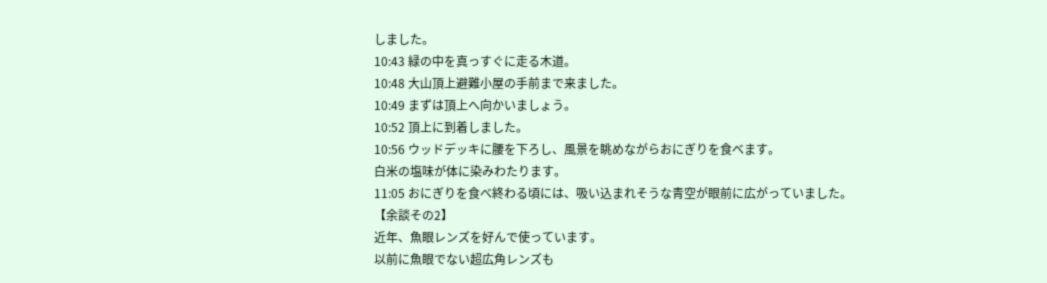しました。
10:43 緑の中を真っすぐに走る木道。
10:48 大山頂上避難小屋の手前まで来ました。
10:49 まずは頂上へ向かいましょう。
10:52 頂上に到着しました。
10:56 ウッドデッキに腰を下ろし、風景を眺めながらおにぎりを食べます。
白米の塩味が体に染みわたります。
11:05 おにぎりを食べ終わる頃には、吸い込まれそうな青空が眼前に広がっていました。
【余談その2】
近年、魚眼レンズを好んで使っています。
以前に魚眼でない超広角レンズも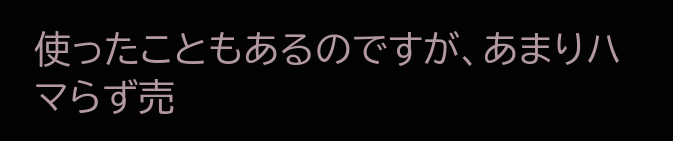使ったこともあるのですが、あまりハマらず売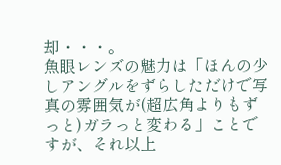却・・・。
魚眼レンズの魅力は「ほんの少しアングルをずらしただけで写真の雰囲気が(超広角よりもずっと)ガラっと変わる」ことですが、それ以上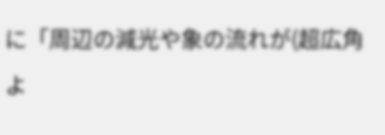に「周辺の減光や象の流れが(超広角よ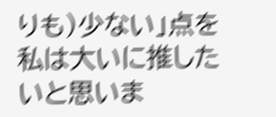りも)少ない」点を私は大いに推したいと思いま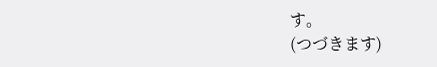す。
(つづきます)